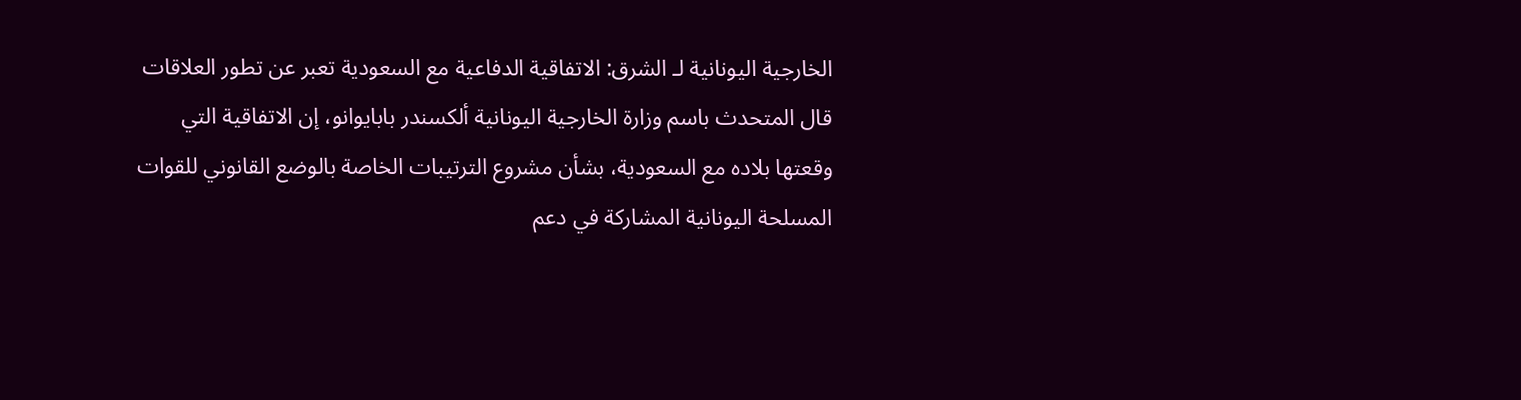الخارجية اليونانية لـ الشرق: الاتفاقية الدفاعية مع السعودية تعبر عن تطور العلاقات
قال المتحدث باسم وزارة الخارجية اليونانية ألكسندر بابايوانو، إن الاتفاقية التي وقعتها بلاده مع السعودية، بشأن مشروع الترتيبات الخاصة بالوضع القانوني للقوات المسلحة اليونانية المشاركة في دعم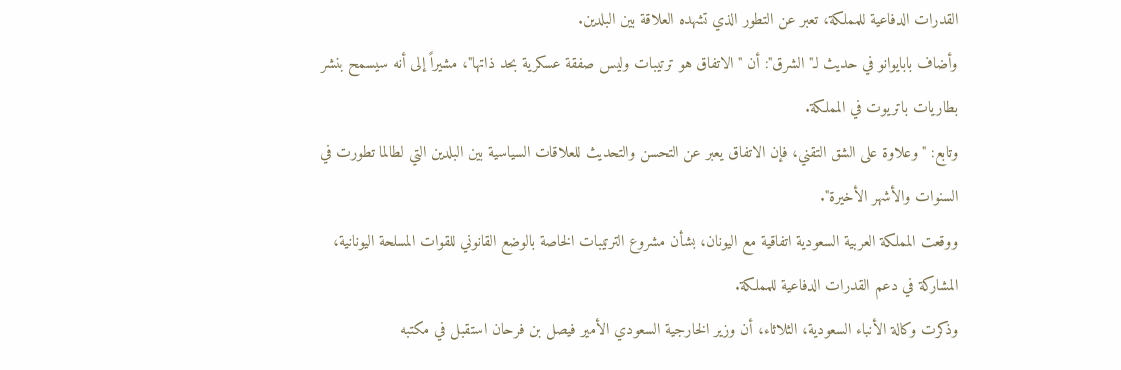القدرات الدفاعية للمملكة، تعبر عن التطور الذي تشهده العلاقة بين البلدين.
وأضاف بابايوانو في حديث لـ"الشرق": أن "الاتفاق هو ترتيبات وليس صفقة عسكرية بحد ذاتها"، مشيراً إلى أنه سيسمح بنشر بطاريات باتريوت في المملكة.
وتابع: "وعلاوة على الشق التقني، فإن الاتفاق يعبر عن التحسن والتحديث للعلاقات السياسية بين البلدين التي لطالما تطورت في السنوات والأشهر الأخيرة".
ووقعت المملكة العربية السعودية اتفاقية مع اليونان، بشأن مشروع الترتيبات الخاصة بالوضع القانوني للقوات المسلحة اليونانية، المشاركة في دعم القدرات الدفاعية للمملكة.
وذكرت وكالة الأنباء السعودية، الثلاثاء، أن وزير الخارجية السعودي الأمير فيصل بن فرحان استقبل في مكتبه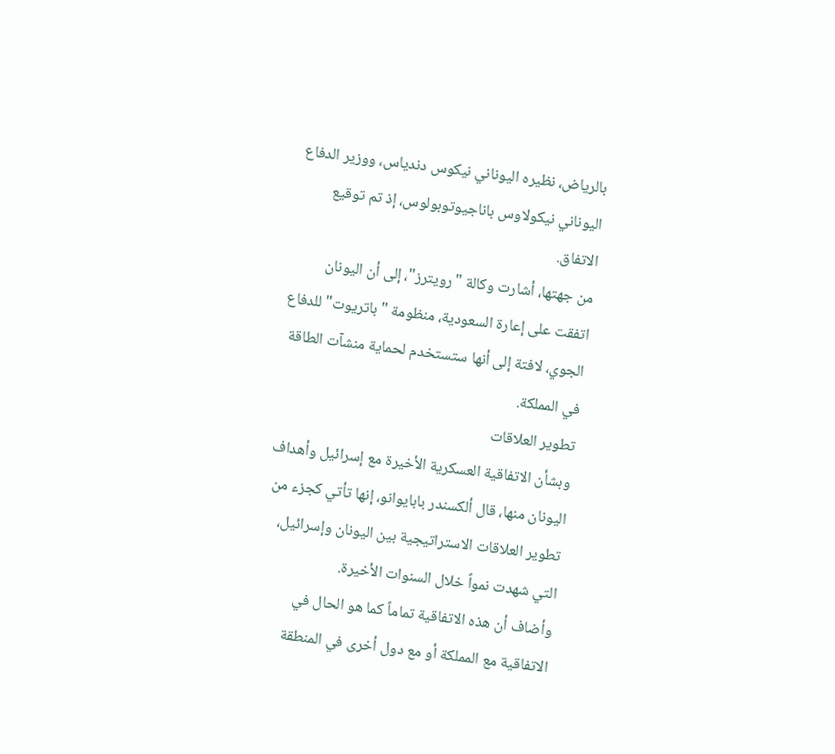بالرياض، نظيره اليوناني نيكوس دندياس، ووزير الدفاع اليوناني نيكولاوس باناجيوتوبولوس، إذ تم توقيع الاتفاق.
من جهتها، أشارت وكالة "رويترز"، إلى أن اليونان اتفقت على إعارة السعودية، منظومة "باتريوت" للدفاع الجوي، لافتة إلى أنها ستستخدم لحماية منشآت الطاقة في المملكة.
تطوير العلاقات
وبشأن الاتفاقية العسكرية الأخيرة مع إسرائيل وأهداف اليونان منها، قال ألكسندر بابايوانو، إنها تأتي كجزء من تطوير العلاقات الاستراتيجية بين اليونان وإسرائيل، التي شهدت نمواً خلال السنوات الأخيرة.
وأضاف أن هذه الاتفاقية تماماً كما هو الحال في الاتفاقية مع المملكة أو مع دول أخرى في المنطقة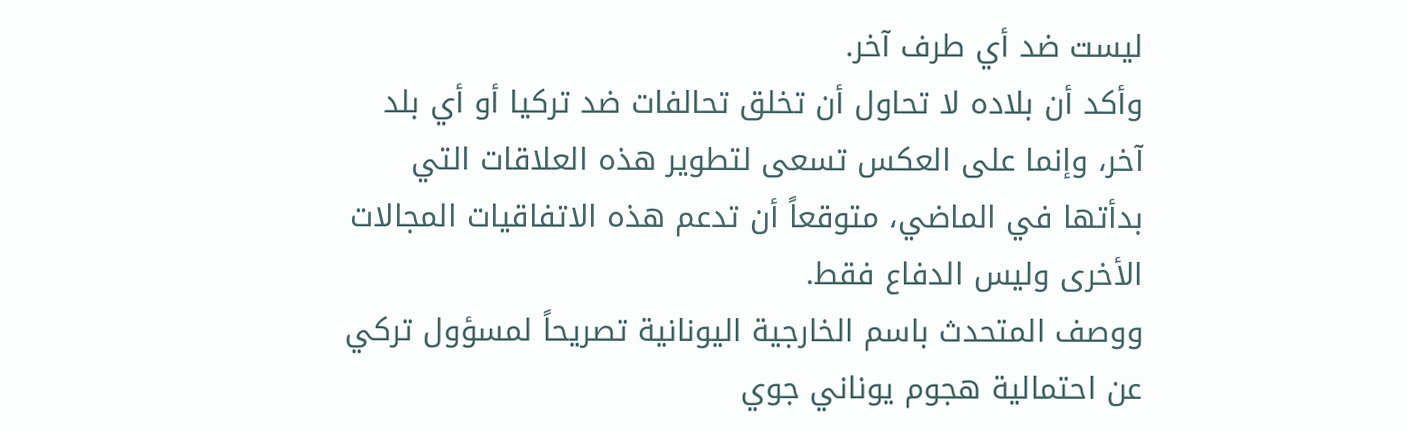ليست ضد أي طرف آخر.
وأكد أن بلاده لا تحاول أن تخلق تحالفات ضد تركيا أو أي بلد آخر، وإنما على العكس تسعى لتطوير هذه العلاقات التي بدأتها في الماضي، متوقعاً أن تدعم هذه الاتفاقيات المجالات الأخرى وليس الدفاع فقط.
ووصف المتحدث باسم الخارجية اليونانية تصريحاً لمسؤول تركي عن احتمالية هجوم يوناني جوي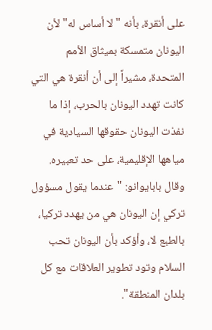على أنقرة، بأنه "لا أساس له" لأن اليونان متمسكة بميثاق الأمم المتحدة، مشيراً إلى أن أنقرة هي التي كانت تهدد اليونان بالحرب، إذا ما نفذت اليونان حقوقها السيادية في مياهها الإقليمية، على حد تعبيره.
وقال بابايوانو: "عندما يقول مسؤول تركي إن اليونان هي من يهدد تركيا، بالطبع لا، وأؤكد بأن اليونان تحب السلام وتود تطوير العلاقات مع كل بلدان المنطقة".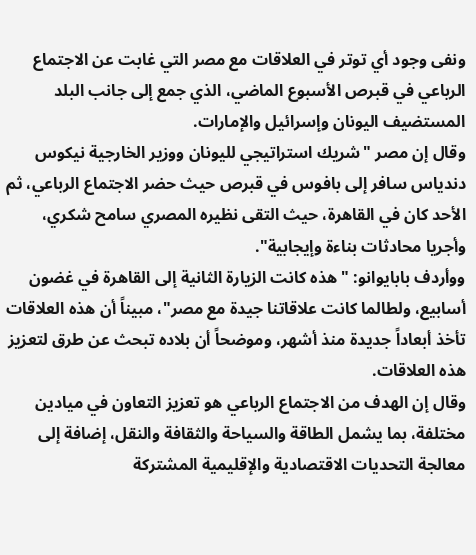ونفى وجود أي توتر في العلاقات مع مصر التي غابت عن الاجتماع الرباعي في قبرص الأسبوع الماضي، الذي جمع إلى جانب البلد المستضيف اليونان وإسرائيل والإمارات.
وقال إن مصر "شريك استراتيجي لليونان ووزير الخارجية نيكوس دندياس سافر إلى بافوس في قبرص حيث حضر الاجتماع الرباعي، ثم الأحد كان في القاهرة، حيث التقى نظيره المصري سامح شكري، وأجريا محادثات بناءة وإيجابية".
ووأردف بابايوانو: "هذه كانت الزيارة الثانية إلى القاهرة في غضون أسابيع، ولطالما كانت علاقاتنا جيدة مع مصر"، مبيناً أن هذه العلاقات تأخذ أبعاداً جديدة منذ أشهر، وموضحاً أن بلاده تبحث عن طرق لتعزيز هذه العلاقات.
وقال إن الهدف من الاجتماع الرباعي هو تعزيز التعاون في ميادين مختلفة، بما يشمل الطاقة والسياحة والثقافة والنقل، إضافة إلى معالجة التحديات الاقتصادية والإقليمية المشتركة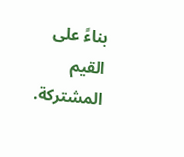بناءً على القيم المشتركة.